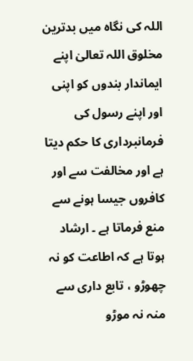اللہ کی نگاہ میں بدترین مخلوق اللہ تعالیٰ اپنے ایماندار بندوں کو اپنی اور اپنے رسول کی فرمانبرداری کا حکم دیتا ہے اور مخالفت سے اور کافروں جیسا ہونے سے منع فرماتا ہے ۔ ارشاد ہوتا ہے کہ اطاعت کو نہ چھوڑو ، تابع داری سے منہ نہ موڑو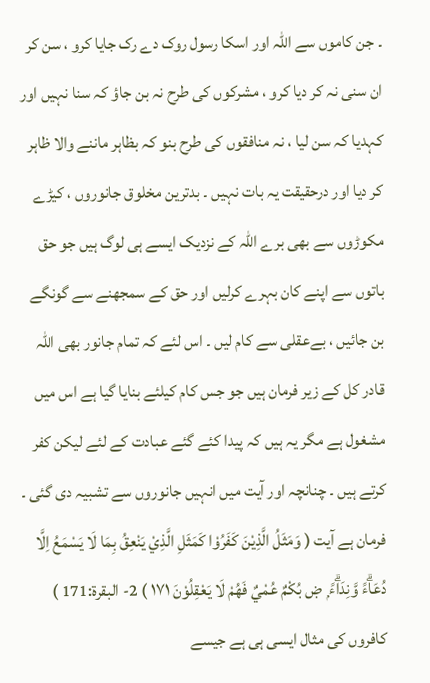۔ جن کاموں سے اللہ اور اسکا رسول روک دے رک جایا کرو ، سن کر ان سنی نہ کر دیا کرو ، مشرکوں کی طرح نہ بن جاؤ کہ سنا نہیں اور کہدیا کہ سن لیا ، نہ منافقوں کی طرح بنو کہ بظاہر ماننے والا ظاہر کر دیا اور درحقیقت یہ بات نہیں ۔ بدترین مخلوق جانوروں ، کیڑے مکوڑوں سے بھی برے اللہ کے نزدیک ایسے ہی لوگ ہیں جو حق باتوں سے اپنے کان بہرے کرلیں اور حق کے سمجھنے سے گونگے بن جائیں ، بےعقلی سے کام لیں ۔ اس لئے کہ تمام جانور بھی اللہ قادر کل کے زیر فرمان ہیں جو جس کام کیلئے بنایا گیا ہے اس میں مشغول ہے مگر یہ ہیں کہ پیدا کئے گئے عبادت کے لئے لیکن کفر کرتے ہیں ۔ چنانچہ اور آیت میں انہیں جانوروں سے تشبیہ دی گئی ۔ فرمان ہے آیت ( وَمَثَلُ الَّذِيْنَ كَفَرُوْا كَمَثَلِ الَّذِيْ يَنْعِقُ بِمَا لَا يَسْمَعُ اِلَّا دُعَاۗءً وَّنِدَاۗءً ۭ ۻ بُكْمٌ عُمْيٌ فَهُمْ لَا يَعْقِلُوْنَ ١٧١ ) 2- البقرة:171 ) کافروں کی مثال ایسی ہی ہے جیسے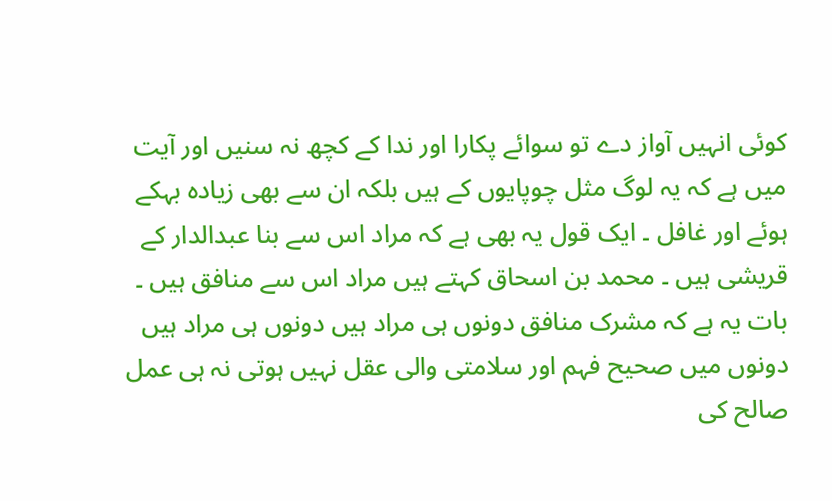کوئی انہیں آواز دے تو سوائے پکارا اور ندا کے کچھ نہ سنیں اور آیت میں ہے کہ یہ لوگ مثل چوپایوں کے ہیں بلکہ ان سے بھی زیادہ بہکے ہوئے اور غافل ۔ ایک قول یہ بھی ہے کہ مراد اس سے بنا عبدالدار کے قریشی ہیں ۔ محمد بن اسحاق کہتے ہیں مراد اس سے منافق ہیں ۔ بات یہ ہے کہ مشرک منافق دونوں ہی مراد ہیں دونوں ہی مراد ہیں دونوں میں صحیح فہم اور سلامتی والی عقل نہیں ہوتی نہ ہی عمل صالح کی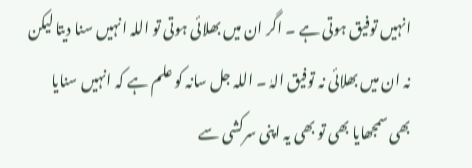انہیں توفیق ہوتی ہے ۔ اگر ان میں بھلائی ہوتی تو اللہ انہیں سنا دیتا لیکن نہ ان میں بھلائی نہ توفیق الہٰ ۔ اللہ جل سانہ کو علم ہے کہ انہیں سنایا بھی سمجھایا بھی تو بھی یہ اپنی سرکشی سے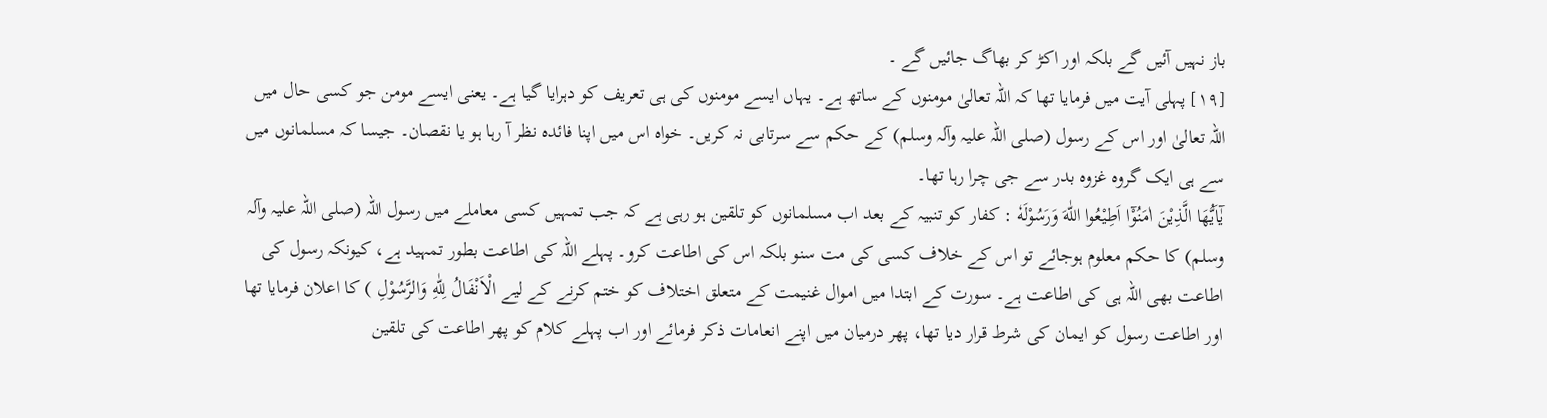باز نہیں آئیں گے بلکہ اور اکڑ کر بھاگ جائیں گے ۔
[١٩] پہلی آیت میں فرمایا تھا کہ اللہ تعالیٰ مومنوں کے ساتھ ہے۔ یہاں ایسے مومنوں کی ہی تعریف کو دہرایا گیا ہے۔ یعنی ایسے مومن جو کسی حال میں اللہ تعالیٰ اور اس کے رسول (صلی اللہ علیہ وآلہ وسلم) کے حکم سے سرتابی نہ کریں۔ خواہ اس میں اپنا فائدہ نظر آ رہا ہو یا نقصان۔ جیسا کہ مسلمانوں میں سے ہی ایک گروہ غزوہ بدر سے جی چرا رہا تھا۔
يٰٓاَيُّھَا الَّذِيْنَ اٰمَنُوْٓا اَطِيْعُوا اللّٰهَ وَرَسُوْلَهٗ : کفار کو تنبیہ کے بعد اب مسلمانوں کو تلقین ہو رہی ہے کہ جب تمہیں کسی معاملے میں رسول اللہ (صلی اللہ علیہ وآلہ وسلم) کا حکم معلوم ہوجائے تو اس کے خلاف کسی کی مت سنو بلکہ اس کی اطاعت کرو۔ پہلے اللہ کی اطاعت بطور تمہید ہے، کیونکہ رسول کی اطاعت بھی اللہ ہی کی اطاعت ہے۔ سورت کے ابتدا میں اموال غنیمت کے متعلق اختلاف کو ختم کرنے کے لیے الْاَنْفَالُ لِلّٰهِ وَالرَّسُوْلِ ) کا اعلان فرمایا تھا اور اطاعت رسول کو ایمان کی شرط قرار دیا تھا، پھر درمیان میں اپنے انعامات ذکر فرمائے اور اب پہلے کلام کو پھر اطاعت کی تلقین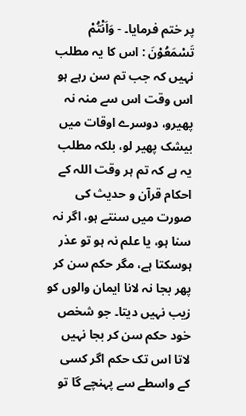پر ختم فرمایا۔ - وَاَنْتُمْ تَسْمَعُوْنَ : اس کا یہ مطلب نہیں کہ جب تم سن رہے ہو اس وقت اس سے منہ نہ پھیرو، دوسرے اوقات میں بیشک پھیر لو، بلکہ مطلب یہ ہے کہ تم ہر وقت اللہ کے احکام قرآن و حدیث کی صورت میں سنتے ہو، اگر نہ سنا ہو، یا علم نہ ہو تو عذر ہوسکتا ہے، مگر حکم سن کر پھر بجا نہ لانا ایمان والوں کو زیب نہیں دیتا۔ جو شخص خود حکم سن کر بجا نہیں لاتا اس تک حکم اگر کسی کے واسطے سے پہنچے گا تو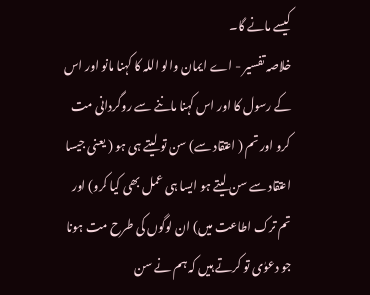کیسے مانے گا۔
خلاصہ تفسیر - اے ایمان والو اللہ کا کہنا مانو اور اس کے رسول کا اور اس کہنا ماننے سے روگردانی مت کرو اور تم ( اعتقاد سے) سن تو لیتے ہی ہو ( یعنی جیسا اعتقاد سے سن لیتے ہو ایسا ہی عمل بھی کیا کرو) اور تم ترک اطاعت میں) ان لوگوں کی طرح مت ہونا جو دعوٰی تو کرتے ہیں کہ ہم نے سن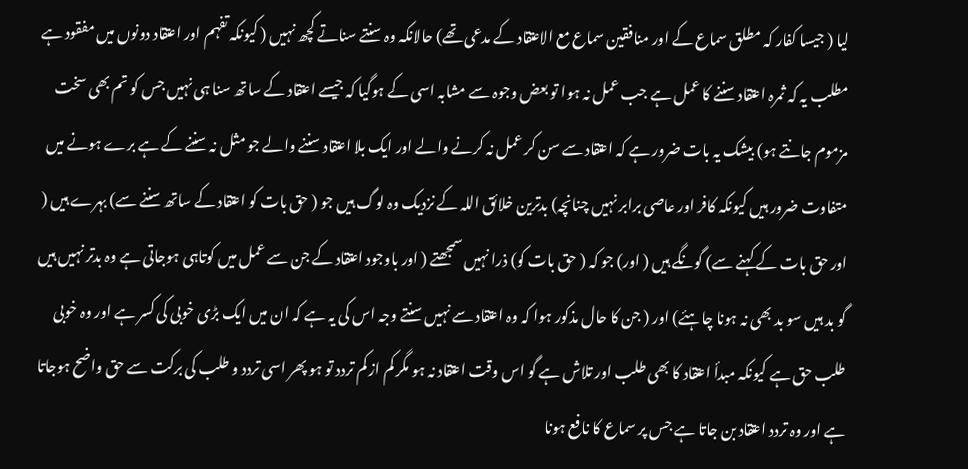لیا ( جیسا کفار کہ مطلق سماع کے اور منافقین سماع مع الاعتقاد کے مدعی تھے) حالانکہ وہ سنتے سناتے کچھ نہیں ( کیونکہ تفہم اور اعتقاد دونوں میں مفقود ہے مطلب یہ کہ ثمرہ اعتقاد سننے کا عمل ہے جب عمل نہ ہوا تو بعض وجوہ سے مشابہ اسی کے ہوگیا کہ جیسے اعتقاد کے ساتھ سنا ہی نہیں جس کو تم بھی سخت مزموم جانتے ہو) بیشک یہ بات ضرور ہے کہ اعتقاد سے سن کر عمل نہ کرنے والے اور ایک بلا اعتقاد سننے والے جو مثل نہ سننے کے ہے برے ہونے میں متفاوت ضرور ہیں کیونکہ کافر اور عاصی برابر نہیں چنانچہ) بدترین خلائق اللہ کے نزدیک وہ لوگ ہیں جو ( حق بات کو اعتقاد کے ساتھ سننے سے) بہرے ہیں ( اور حق بات کے کہنے سے) گونگے ہیں ( اور) جو کہ ( حق بات کو) ذرا نہیں سمجھتے ( اور باوجود اعتقاد کے جن سے عمل میں کوتاہی ہوجاتی ہے وہ بدتر نہیں ہیں گو بد ہیں سو بد بھی نہ ہونا چاہئے) اور ( جن کا حال مذکور ہوا کہ وہ اعتقاد سے نہیں سنتے وجہ اس کی یہ ہے کہ ان میں ایک بڑی خوبی کی کسر ہے اور وہ خوبی طلب حق ہے کیونکہ مبدأ اعتقاد کا بھی طلب اور تلاش ہے گو اس وقت اعتقاد نہ ہو مگر کم از کم تردد تو ہو پھر اسی تردد و طلب کی برکت سے حق واضح ہوجاتا ہے اور وہ تردد اعتقاد بن جاتا ہے جس پر سماع کا نافع ہونا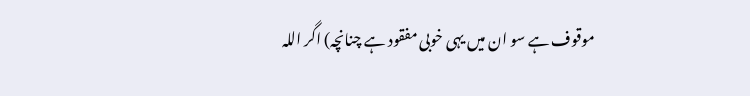موقوف ہے سو ان میں یہی خوبی مفقود ہے چنانچہ) اگر اللہ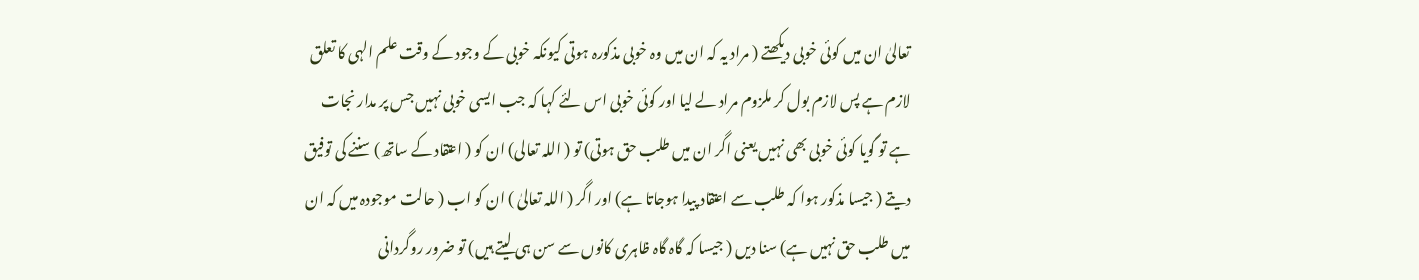تعالیٰ ان میں کوئی خوبی دیکھتے ( مراد یہ کہ ان میں وہ خوبی مذکورہ ہوتی کیونکہ خوبی کے وجود کے وقت علم الہی کا تعلق لازم ہے پس لازم بول کر ملزوم مراد لے لیا اور کوئی خوبی اس لئے کہا کہ جب ایسی خوبی نہیں جس پر مدار نجات ہے تو گویا کوئی خوبی بھی نہیں یعنی اگر ان میں طلب حق ہوتی) تو ( اللہ تعالی) ان کو ( اعتقاد کے ساتھ) سننے کی توفیق دیتے ( جیسا مذکور ہوا کہ طلب سے اعتقاد پیدا ہوجاتا ہے) اور اگر ( اللہ تعالیٰ ) ان کو اب ( حالت موجودہ میں کہ ان میں طلب حق نہیں ہے) سنا دیں ( جیسا کہ گاہ گاہ ظاہری کانوں سے سن ہی لیتے ہیں) تو ضرور روگردانی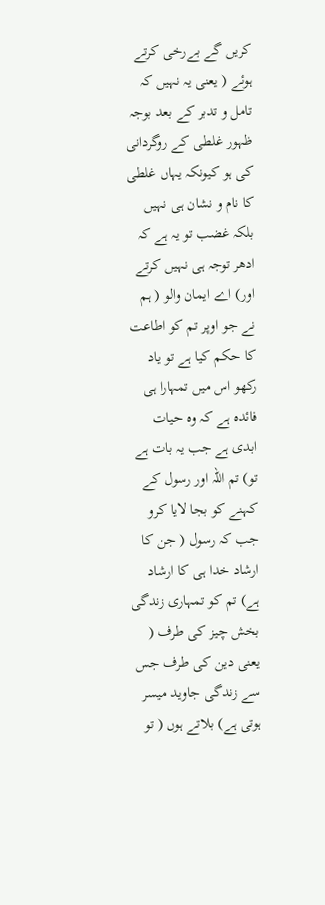کریں گے بےرخی کرتے ہوئے ( یعنی یہ نہیں کہ تامل و تدبر کے بعد بوجہ ظہور غلطی کے روگردانی کی ہو کیونکہ یہاں غلطی کا نام و نشان ہی نہیں بلکہ غضب تو یہ ہے کہ ادھر توجہ ہی نہیں کرتے اور) اے ایمان والو ( ہم نے جو اوپر تم کو اطاعت کا حکم کیا ہے تو یاد رکھو اس میں تمہارا ہی فائدہ ہے کہ وہ حیات ابدی ہے جب یہ بات ہے تو) تم اللہ اور رسول کے کہنے کو بجا لایا کرو جب کہ رسول ( جن کا ارشاد خدا ہی کا ارشاد ہے) تم کو تمہاری زندگی بخش چیز کی طرف ( یعنی دین کی طرف جس سے زندگی جاوید میسر ہوتی ہے) بلاتے ہوں ( تو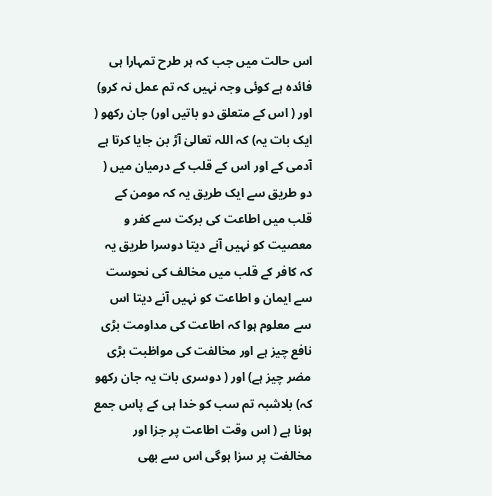اس حالت میں جب کہ ہر طرح تمہارا ہی فائدہ ہے کوئی وجہ نہیں کہ تم عمل نہ کرو) اور ( اس کے متعلق دو باتیں اور) جان رکھو ( ایک بات یہ) کہ اللہ تعالیٰ آڑ بن جایا کرتا ہے آدمی کے اور اس کے قلب کے درمیان میں ( دو طریق سے ایک طریق یہ کہ مومن کے قلب میں اطاعت کی برکت سے کفر و معصیت کو نہیں آنے دیتا دوسرا طریق یہ کہ کافر کے قلب میں مخالف کی نحوست سے ایمان و اطاعت کو نہیں آنے دیتا اس سے معلوم ہوا کہ اطاعت کی مداومت بڑی نافع چیز ہے اور مخالفت کی مواظبت بڑی مضر چیز ہے) اور ( دوسری بات یہ جان رکھو کہ) بلاشبہ تم سب کو خدا ہی کے پاس جمع ہونا ہے ( اس وقت اطاعت پر جزا اور مخالفت پر سزا ہوگی اس سے بھی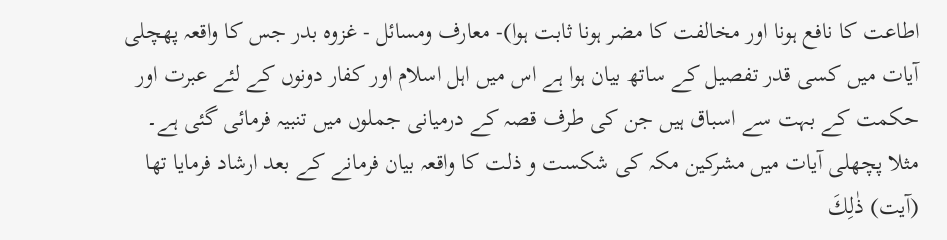اطاعت کا نافع ہونا اور مخالفت کا مضر ہونا ثابت ہوا)- معارف ومسائل - غزوہ بدر جس کا واقعہ پھچلی آیات میں کسی قدر تفصیل کے ساتھ بیان ہوا ہے اس میں اہل اسلام اور کفار دونوں کے لئے عبرت اور حکمت کے بہت سے اسباق ہیں جن کی طرف قصہ کے درمیانی جملوں میں تنبیہ فرمائی گئی ہے۔ مثلا پچھلی آیات میں مشرکین مکہ کی شکست و ذلت کا واقعہ بیان فرمانے کے بعد ارشاد فرمایا تھا (آیت) ذٰلِكَ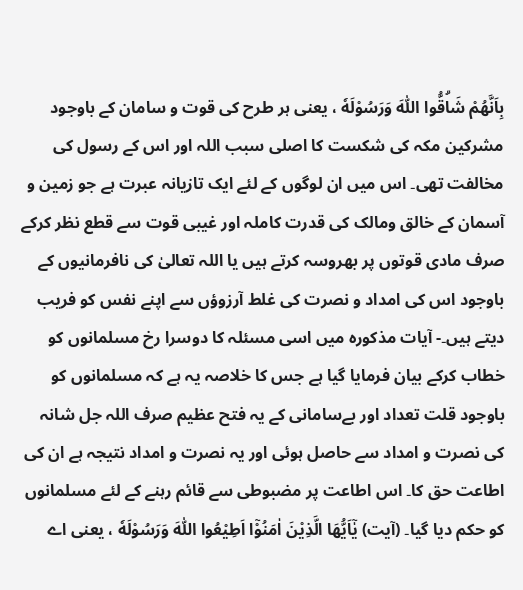بِاَنَّهُمْ شَاۗقُّوا اللّٰهَ وَرَسُوْلَهٗ ، یعنی ہر طرح کی قوت و سامان کے باوجود مشرکین مکہ کی شکست کا اصلی سبب اللہ اور اس کے رسول کی مخالفت تھی۔ اس میں ان لوگوں کے لئے ایک تازیانہ عبرت ہے جو زمین و آسمان کے خالق ومالک کی قدرت کاملہ اور غیبی قوت سے قطع نظر کرکے صرف مادی قوتوں پر بھروسہ کرتے ہیں یا اللہ تعالیٰ کی نافرمانیوں کے باوجود اس کی امداد و نصرت کی غلط آرزوؤں سے اپنے نفس کو فریب دیتے ہیں۔- آیات مذکورہ میں اسی مسئلہ کا دوسرا رخ مسلمانوں کو خطاب کرکے بیان فرمایا گیا ہے جس کا خلاصہ یہ ہے کہ مسلمانوں کو باوجود قلت تعداد اور بےسامانی کے یہ فتح عظیم صرف اللہ جل شانہ کی نصرت و امداد سے حاصل ہوئی اور یہ نصرت و امداد نتیجہ ہے ان کی اطاعت حق کا۔ اس اطاعت پر مضبوطی سے قائم رہنے کے لئے مسلمانوں کو حکم دیا گیا۔ (آیت) يٰٓاَيُّھَا الَّذِيْنَ اٰمَنُوْٓا اَطِيْعُوا اللّٰهَ وَرَسُوْلَهٗ ، یعنی اے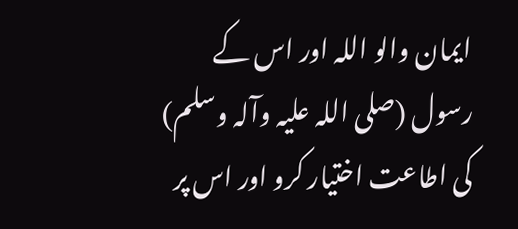ایمان والو اللہ اور اس کے رسول (صلی اللہ علیہ وآلہ وسلم) کی اطاعت اختیار کرو اور اس پر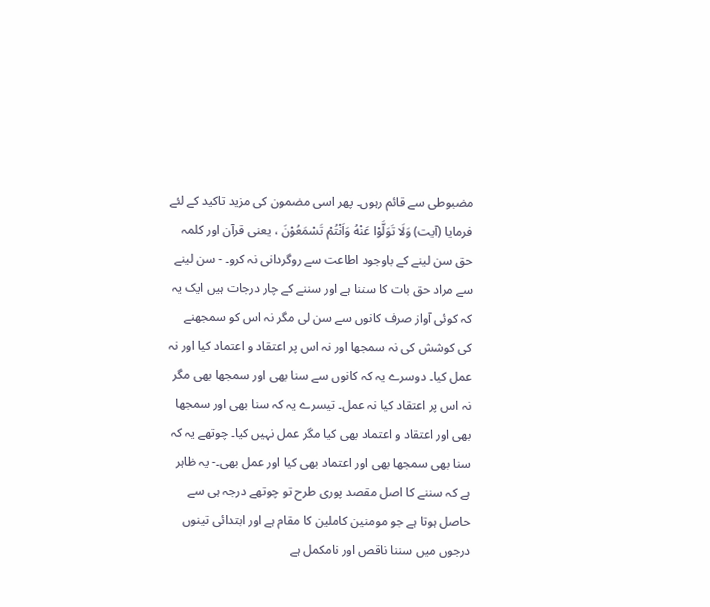مضبوطی سے قائم رہوں۔ پھر اسی مضمون کی مزید تاکید کے لئے فرمایا (آیت) وَلَا تَوَلَّوْا عَنْهُ وَاَنْتُمْ تَسْمَعُوْنَ ، یعنی قرآن اور کلمہ حق سن لینے کے باوجود اطاعت سے روگردانی نہ کرو۔ - سن لینے سے مراد حق بات کا سننا ہے اور سننے کے چار درجات ہیں ایک یہ کہ کوئی آواز صرف کانوں سے سن لی مگر نہ اس کو سمجھنے کی کوشش کی نہ سمجھا اور نہ اس پر اعتقاد و اعتماد کیا اور نہ عمل کیا۔ دوسرے یہ کہ کانوں سے سنا بھی اور سمجھا بھی مگر نہ اس پر اعتقاد کیا نہ عمل۔ تیسرے یہ کہ سنا بھی اور سمجھا بھی اور اعتقاد و اعتماد بھی کیا مگر عمل نہیں کیا۔ چوتھے یہ کہ سنا بھی سمجھا بھی اور اعتماد بھی کیا اور عمل بھی۔- یہ ظاہر ہے کہ سننے کا اصل مقصد پوری طرح تو چوتھے درجہ ہی سے حاصل ہوتا ہے جو مومنین کاملین کا مقام ہے اور ابتدائی تینوں درجوں میں سننا ناقص اور نامکمل ہے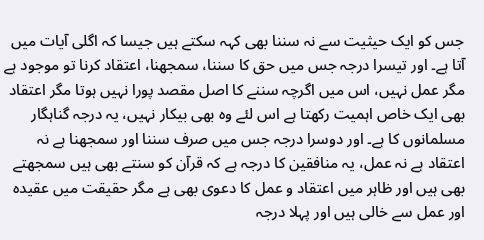جس کو ایک حیثیت سے نہ سننا بھی کہہ سکتے ہیں جیسا کہ اگلی آیات میں آتا ہے۔ اور تیسرا درجہ جس میں حق کا سننا، سمجھنا، اعتقاد کرنا تو موجود ہے مگر عمل نہیں، اس میں اگرچہ سننے کا اصل مقصد پورا نہیں ہوتا مگر اعتقاد بھی ایک خاص اہمیت رکھتا ہے اس لئے وہ بھی بیکار نہیں، یہ درجہ گناہگار مسلمانوں کا ہے۔ اور دوسرا درجہ جس میں صرف سننا اور سمجھنا ہے نہ اعتقاد ہے نہ عمل، یہ منافقین کا درجہ ہے کہ قرآن کو سنتے بھی ہیں سمجھتے بھی ہیں اور ظاہر میں اعتقاد و عمل کا دعوی بھی ہے مگر حقیقت میں عقیدہ اور عمل سے خالی ہیں اور پہلا درجہ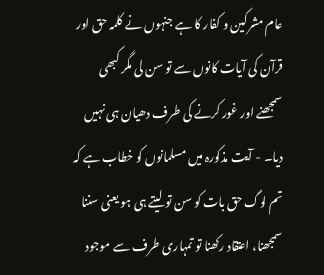عام مشرکین و کفار کا ہے جنہوں نے کلمہ حق اور قرآن کی آیات کانوں سے تو سن لی مگر کبھی سمجھنے اور غور کرنے کی طرف دھیان ہی نہیں دیا۔ - آیت مذکورہ میں مسلمانوں کو خطاب ہے کہ تم لوگ حق بات کو سن تو لیتے ہی ہو یعنی سننا سمجھنا، اعتقاد رکھنا تو تمہاری طرف سے موجود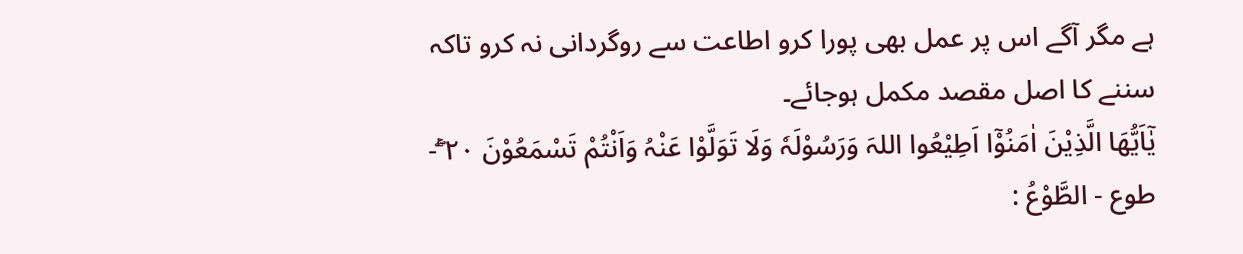ہے مگر آگے اس پر عمل بھی پورا کرو اطاعت سے روگردانی نہ کرو تاکہ سننے کا اصل مقصد مکمل ہوجائے۔
يٰٓاَيُّھَا الَّذِيْنَ اٰمَنُوْٓا اَطِيْعُوا اللہَ وَرَسُوْلَہٗ وَلَا تَوَلَّوْا عَنْہُ وَاَنْتُمْ تَسْمَعُوْنَ ٢٠ ۚۖ- طوع - الطَّوْعُ :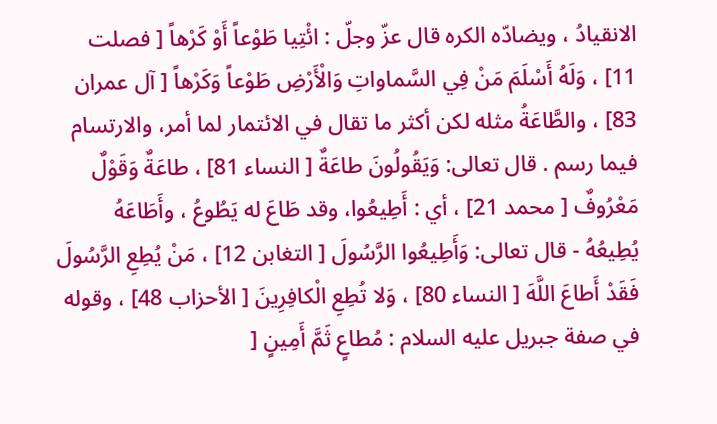الانقیادُ ، ويضادّه الكره قال عزّ وجلّ : ائْتِيا طَوْعاً أَوْ كَرْهاً [ فصلت 11] ، وَلَهُ أَسْلَمَ مَنْ فِي السَّماواتِ وَالْأَرْضِ طَوْعاً وَكَرْهاً [ آل عمران 83] ، والطَّاعَةُ مثله لکن أكثر ما تقال في الائتمار لما أمر، والارتسام فيما رسم . قال تعالی: وَيَقُولُونَ طاعَةٌ [ النساء 81] ، طاعَةٌ وَقَوْلٌ مَعْرُوفٌ [ محمد 21] ، أي : أَطِيعُوا، وقد طَاعَ له يَطُوعُ ، وأَطَاعَهُ يُطِيعُهُ - قال تعالی: وَأَطِيعُوا الرَّسُولَ [ التغابن 12] ، مَنْ يُطِعِ الرَّسُولَ فَقَدْ أَطاعَ اللَّهَ [ النساء 80] ، وَلا تُطِعِ الْكافِرِينَ [ الأحزاب 48] ، وقوله في صفة جبریل عليه السلام : مُطاعٍ ثَمَّ أَمِينٍ [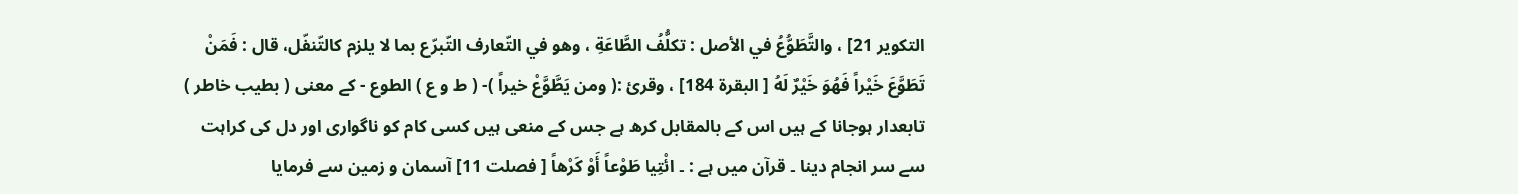التکوير 21] ، والتَّطَوُّعُ في الأصل : تكلُّفُ الطَّاعَةِ ، وهو في التّعارف التّبرّع بما لا يلزم کالتّنفّل، قال : فَمَنْ تَطَوَّعَ خَيْراً فَهُوَ خَيْرٌ لَهُ [ البقرة 184] ، وقرئ :( ومن يَطَّوَّعْ خيراً )- ( ط و ع ) الطوع - کے معنی ( بطیب خاطر ) تابعدار ہوجانا کے ہیں اس کے بالمقابل کرھ ہے جس کے منعی ہیں کسی کام کو ناگواری اور دل کی کراہت سے سر انجام دینا ۔ قرآن میں ہے : ۔ ائْتِيا طَوْعاً أَوْ كَرْهاً [ فصلت 11] آسمان و زمین سے فرمایا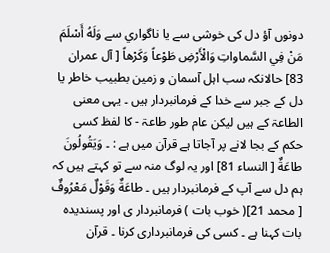دونوں آؤ دل کی خوشی سے یا ناگواري سے وَلَهُ أَسْلَمَ مَنْ فِي السَّماواتِ وَالْأَرْضِ طَوْعاً وَكَرْهاً [ آل عمران 83] حالانکہ سب اہل آسمان و زمین بطبیب خاطر یا دل کے جبر سے خدا کے فرمانبردار ہیں ۔ یہی معنی الطاعۃ کے ہیں لیکن عام طور طاعۃ - کا لفظ کسی حکم کے بجا لانے پر آجاتا ہے قرآن میں ہے : ۔ وَيَقُولُونَ طاعَةٌ [ النساء 81] اور یہ لوگ منہ سے تو کہتے ہیں کہ ہم دل سے آپ کے فرمانبردار ہیں ۔ طاعَةٌ وَقَوْلٌ مَعْرُوفٌ [ محمد 21]( خوب بات ) فرمانبردار ی اور پسندیدہ بات کہنا ہے ۔ کسی کی فرمانبرداری کرنا ۔ قرآن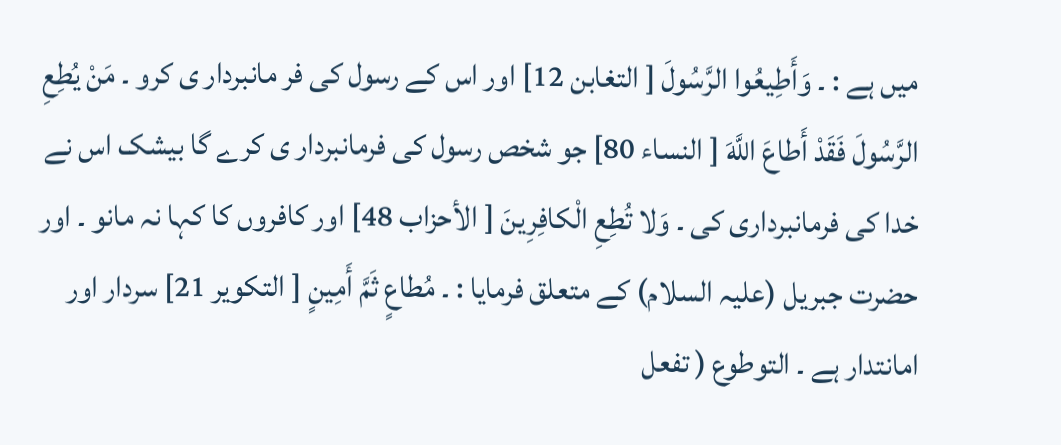میں ہے : ۔ وَأَطِيعُوا الرَّسُولَ [ التغابن 12] اور اس کے رسول کی فر مانبردار ی کرو ۔ مَنْ يُطِعِ الرَّسُولَ فَقَدْ أَطاعَ اللَّهَ [ النساء 80] جو شخص رسول کی فرمانبردار ی کرے گا بیشک اس نے خدا کی فرمانبرداری کی ۔ وَلا تُطِعِ الْكافِرِينَ [ الأحزاب 48] اور کافروں کا کہا نہ مانو ۔ اور حضرت جبریل (علیہ السلام) کے متعلق فرمایا : ۔ مُطاعٍ ثَمَّ أَمِينٍ [ التکوير 21] سردار اور امانتدار ہے ۔ التوطوع ( تفعل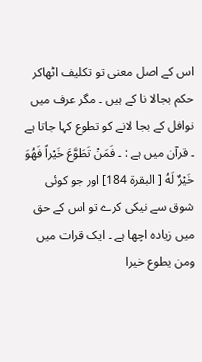اس کے اصل معنی تو تکلیف اٹھاکر حکم بجالا نا کے ہیں ۔ مگر عرف میں نوافل کے بجا لانے کو تطوع کہا جاتا ہے ۔ قرآن میں ہے : ۔ فَمَنْ تَطَوَّعَ خَيْراً فَهُوَ خَيْرٌ لَهُ [ البقرة 184] اور جو کوئی شوق سے نیکی کرے تو اس کے حق میں زیادہ اچھا ہے ۔ ایک قرات میں ومن یطوع خیرا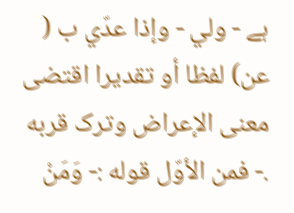ہے - ولي - وإذا عدّي ب ( عن) لفظا أو تقدیرا اقتضی معنی الإعراض وترک قربه .- فمن الأوّل قوله :- وَمَنْ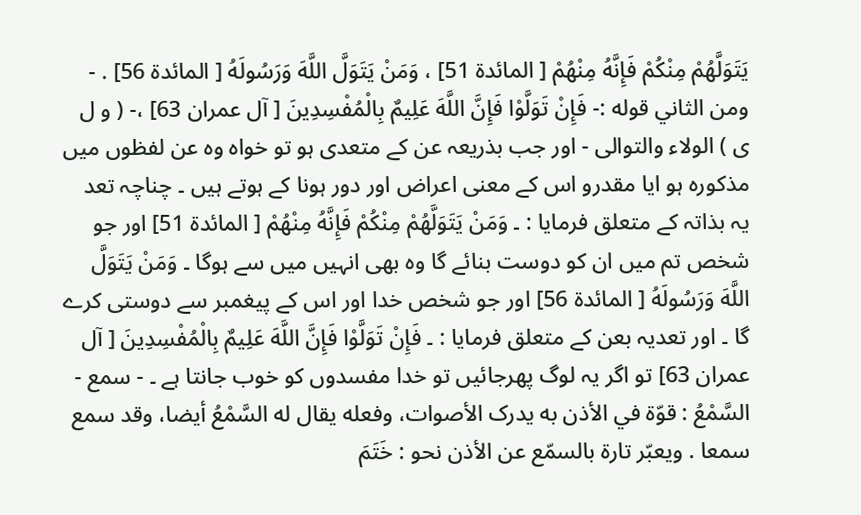يَتَوَلَّهُمْ مِنْكُمْ فَإِنَّهُ مِنْهُمْ [ المائدة 51] ، وَمَنْ يَتَوَلَّ اللَّهَ وَرَسُولَهُ [ المائدة 56] . - ومن الثاني قوله :- فَإِنْ تَوَلَّوْا فَإِنَّ اللَّهَ عَلِيمٌ بِالْمُفْسِدِينَ [ آل عمران 63] ،- ( و ل ی ) الولاء والتوالی - اور جب بذریعہ عن کے متعدی ہو تو خواہ وہ عن لفظوں میں مذکورہ ہو ایا مقدرو اس کے معنی اعراض اور دور ہونا کے ہوتے ہیں ۔ چناچہ تعد یہ بذاتہ کے متعلق فرمایا : ۔ وَمَنْ يَتَوَلَّهُمْ مِنْكُمْ فَإِنَّهُ مِنْهُمْ [ المائدة 51] اور جو شخص تم میں ان کو دوست بنائے گا وہ بھی انہیں میں سے ہوگا ۔ وَمَنْ يَتَوَلَّ اللَّهَ وَرَسُولَهُ [ المائدة 56] اور جو شخص خدا اور اس کے پیغمبر سے دوستی کرے گا ۔ اور تعدیہ بعن کے متعلق فرمایا : ۔ فَإِنْ تَوَلَّوْا فَإِنَّ اللَّهَ عَلِيمٌ بِالْمُفْسِدِينَ [ آل عمران 63] تو اگر یہ لوگ پھرجائیں تو خدا مفسدوں کو خوب جانتا ہے ۔ - سمع - السَّمْعُ : قوّة في الأذن به يدرک الأصوات، وفعله يقال له السَّمْعُ أيضا، وقد سمع سمعا . ويعبّر تارة بالسمّع عن الأذن نحو : خَتَمَ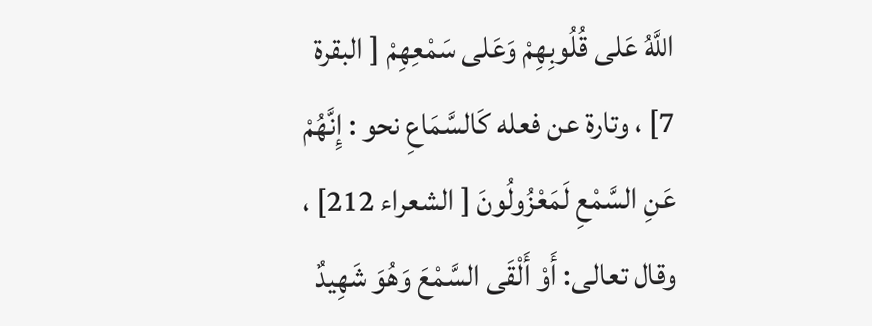اللَّهُ عَلى قُلُوبِهِمْ وَعَلى سَمْعِهِمْ [ البقرة 7] ، وتارة عن فعله كَالسَّمَاعِ نحو : إِنَّهُمْ عَنِ السَّمْعِ لَمَعْزُولُونَ [ الشعراء 212] ، وقال تعالی: أَوْ أَلْقَى السَّمْعَ وَهُوَ شَهِيدٌ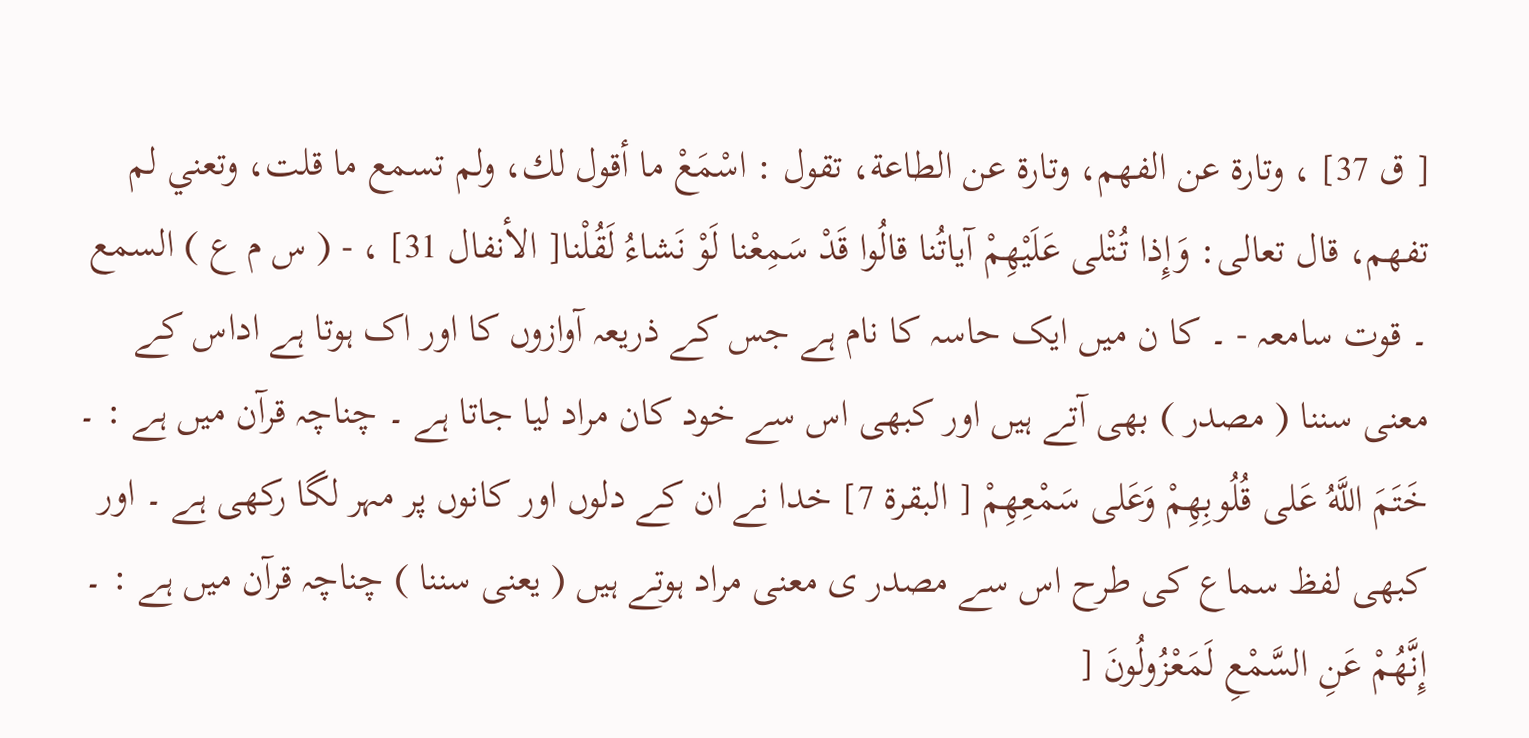[ ق 37] ، وتارة عن الفهم، وتارة عن الطاعة، تقول : اسْمَعْ ما أقول لك، ولم تسمع ما قلت، وتعني لم تفهم، قال تعالی: وَإِذا تُتْلى عَلَيْهِمْ آياتُنا قالُوا قَدْ سَمِعْنا لَوْ نَشاءُ لَقُلْنا[ الأنفال 31] ، - ( س م ع ) السمع ۔ قوت سامعہ - ۔ کا ن میں ایک حاسہ کا نام ہے جس کے ذریعہ آوازوں کا اور اک ہوتا ہے اداس کے معنی سننا ( مصدر ) بھی آتے ہیں اور کبھی اس سے خود کان مراد لیا جاتا ہے ۔ چناچہ قرآن میں ہے : ۔ خَتَمَ اللَّهُ عَلى قُلُوبِهِمْ وَعَلى سَمْعِهِمْ [ البقرة 7] خدا نے ان کے دلوں اور کانوں پر مہر لگا رکھی ہے ۔ اور کبھی لفظ سماع کی طرح اس سے مصدر ی معنی مراد ہوتے ہیں ( یعنی سننا ) چناچہ قرآن میں ہے : ۔ إِنَّهُمْ عَنِ السَّمْعِ لَمَعْزُولُونَ [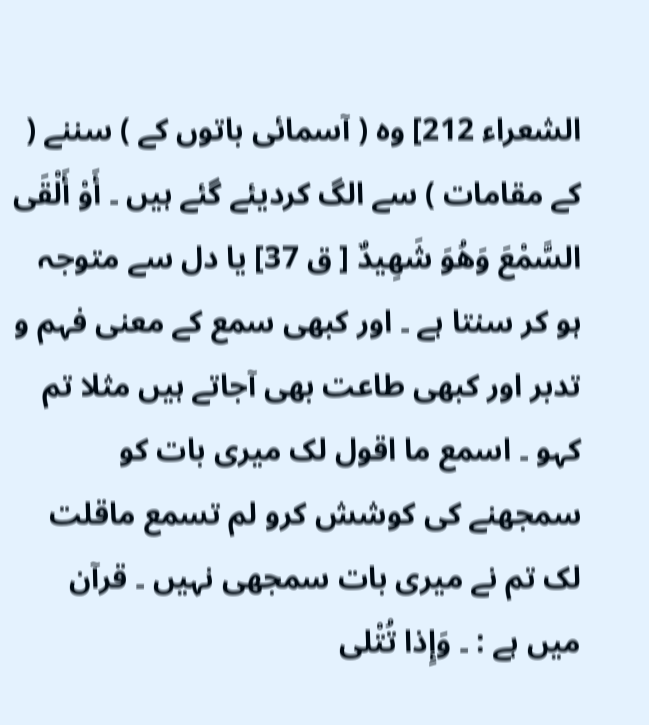الشعراء 212] وہ ( آسمائی باتوں کے ) سننے ( کے مقامات ) سے الگ کردیئے گئے ہیں ۔ أَوْ أَلْقَى السَّمْعَ وَهُوَ شَهِيدٌ [ ق 37] یا دل سے متوجہ ہو کر سنتا ہے ۔ اور کبھی سمع کے معنی فہم و تدبر اور کبھی طاعت بھی آجاتے ہیں مثلا تم کہو ۔ اسمع ما اقول لک میری بات کو سمجھنے کی کوشش کرو لم تسمع ماقلت لک تم نے میری بات سمجھی نہیں ۔ قرآن میں ہے : ۔ وَإِذا تُتْلى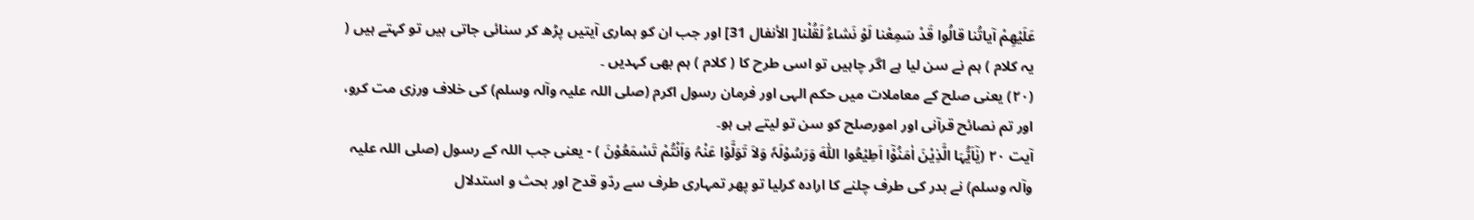عَلَيْهِمْ آياتُنا قالُوا قَدْ سَمِعْنا لَوْ نَشاءُ لَقُلْنا[ الأنفال 31] اور جب ان کو ہماری آیتیں پڑھ کر سنائی جاتی ہیں تو کہتے ہیں ( یہ کلام ) ہم نے سن لیا ہے اگر چاہیں تو اسی طرح کا ( کلام ) ہم بھی کہدیں ۔
(٢٠) یعنی صلح کے معاملات میں حکم الہی اور فرمان رسول اکرم (صلی اللہ علیہ وآلہ وسلم) کی خلاف ورزی مت کرو، اور تم نصائح قرآنی اور امورصلح کو سن تو لیتے ہی ہو۔
آیت ٢٠ (یٰٓاَیُّہَا الَّذِیْنَ اٰمَنُوْٓا اَطِیْعُوا اللّٰہَ وَرَسُوْلَہٗ وَلاَ تَوَلَّوْا عَنْہُ وَاَنْتُمْ تَسْمَعُوْنَ ) - یعنی جب اللہ کے رسول (صلی اللہ علیہ وآلہ وسلم) نے بدر کی طرف چلنے کا ارادہ کرلیا تو پھر تمہاری طرف سے ردّو قدح اور بحث و استدلال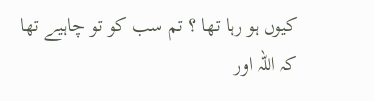کیوں ہو رہا تھا ؟ تم سب کو تو چاہیے تھا کہ اللہ اور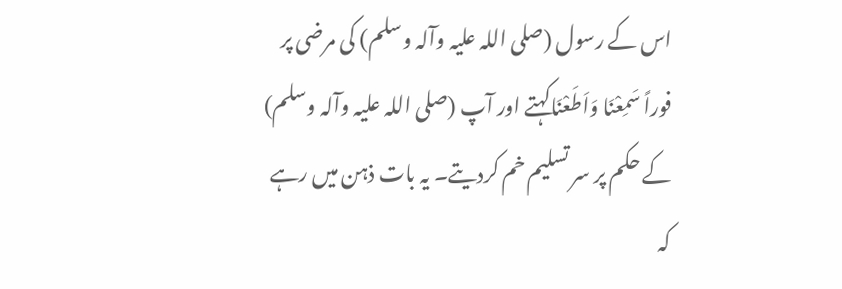اس کے رسول (صلی اللہ علیہ وآلہ وسلم) کی مرضی پر فوراً سَمِعْنَا وَاَطَعْنَاکہتے اور آپ (صلی اللہ علیہ وآلہ وسلم) کے حکم پر سر تسلیم خم کردیتے۔ یہ بات ذہن میں رہے کہ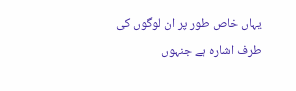یہاں خاص طور پر ان لوگوں کی طرف اشارہ ہے جنہوں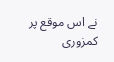نے اس موقع پر کمزوری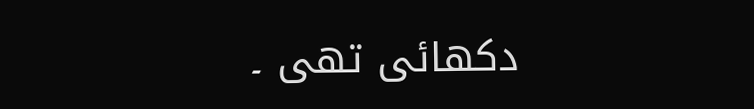دکھائی تھی ۔